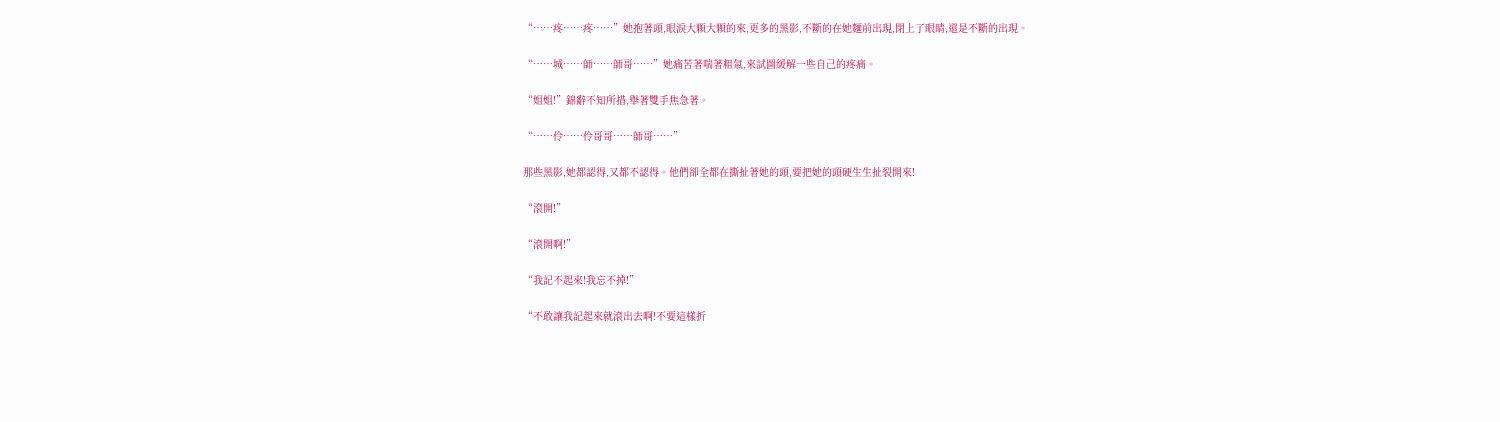“……疼……疼……”她抱著頭,眼淚大顆大顆的來,更多的黑影,不斷的在她麵前出現,閉上了眼睛,還是不斷的出現。

“……城……師……師哥……”她痛苦著喘著粗氣,來試圖緩解一些自己的疼痛。

“姐姐!”錦辭不知所措,舉著雙手焦急著。

“……伶……伶哥哥……師哥……”

那些黑影,她都認得,又都不認得。他們卻全都在撕扯著她的頭,要把她的頭硬生生扯裂開來!

“滾開!”

“滾開啊!”

“我記不起來!我忘不掉!”

“不敢讓我記起來就滾出去啊!不要這樣折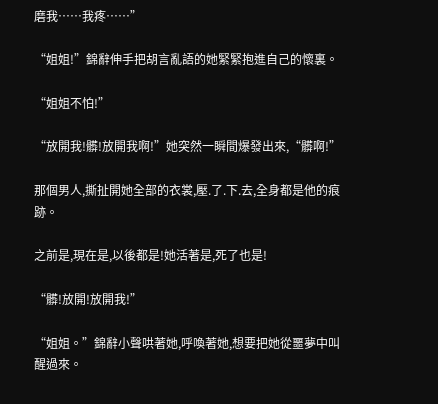磨我……我疼……”

“姐姐!”錦辭伸手把胡言亂語的她緊緊抱進自己的懷裏。

“姐姐不怕!”

“放開我!髒!放開我啊!”她突然一瞬間爆發出來,“髒啊!”

那個男人,撕扯開她全部的衣裳,壓.了.下.去,全身都是他的痕跡。

之前是,現在是,以後都是!她活著是,死了也是!

“髒!放開!放開我!”

“姐姐。”錦辭小聲哄著她,呼喚著她,想要把她從噩夢中叫醒過來。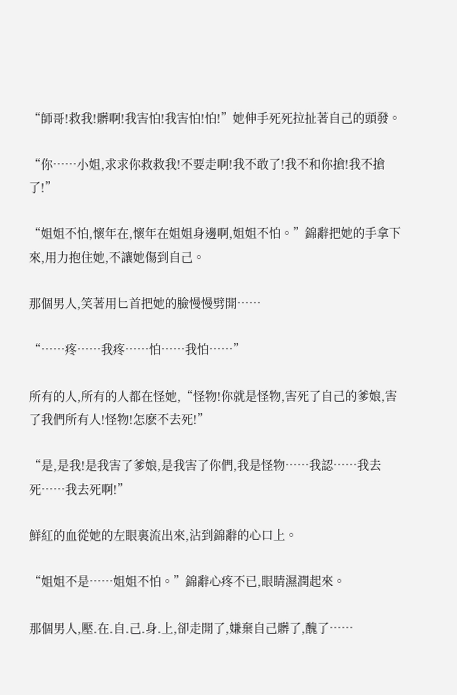“師哥!救我!髒啊!我害怕!我害怕!怕!”她伸手死死拉扯著自己的頭發。

“你……小姐,求求你救救我!不要走啊!我不敢了!我不和你搶!我不搶了!”

“姐姐不怕,懷年在,懷年在姐姐身邊啊,姐姐不怕。”錦辭把她的手拿下來,用力抱住她,不讓她傷到自己。

那個男人,笑著用匕首把她的臉慢慢劈開……

“……疼……我疼……怕……我怕……”

所有的人,所有的人都在怪她,“怪物!你就是怪物,害死了自己的爹娘,害了我們所有人!怪物!怎麽不去死!”

“是,是我!是我害了爹娘,是我害了你們,我是怪物……我認……我去死……我去死啊!”

鮮紅的血從她的左眼裏流出來,沾到錦辭的心口上。

“姐姐不是……姐姐不怕。”錦辭心疼不已,眼睛濕潤起來。

那個男人,壓.在.自.己.身.上,卻走開了,嫌棄自己髒了,醜了……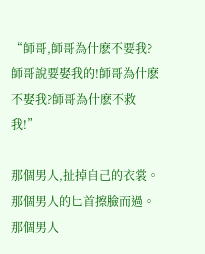“師哥,師哥為什麽不要我?師哥說要娶我的!師哥為什麽不娶我?師哥為什麽不救我!”

那個男人,扯掉自己的衣裳。那個男人的匕首擦臉而過。那個男人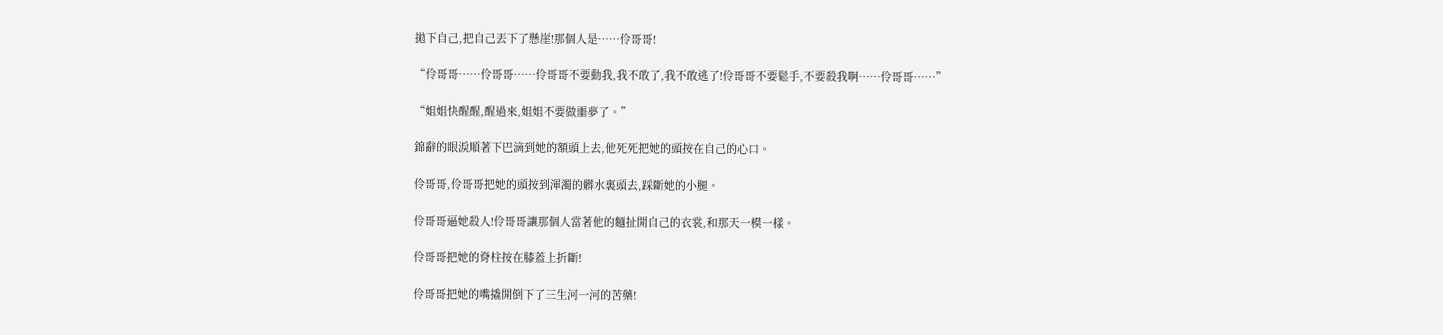拋下自己,把自己丟下了懸崖!那個人是……伶哥哥!

“伶哥哥……伶哥哥……伶哥哥不要動我,我不敢了,我不敢逃了!伶哥哥不要鬆手,不要殺我啊……伶哥哥……”

“姐姐快醒醒,醒過來,姐姐不要做噩夢了。”

錦辭的眼淚順著下巴滴到她的額頭上去,他死死把她的頭按在自己的心口。

伶哥哥,伶哥哥把她的頭按到渾濁的髒水裏頭去,踩斷她的小腿。

伶哥哥逼她殺人!伶哥哥讓那個人當著他的麵扯開自己的衣裳,和那天一模一樣。

伶哥哥把她的脊柱按在膝蓋上折斷!

伶哥哥把她的嘴撬開倒下了三生河一河的苦藥!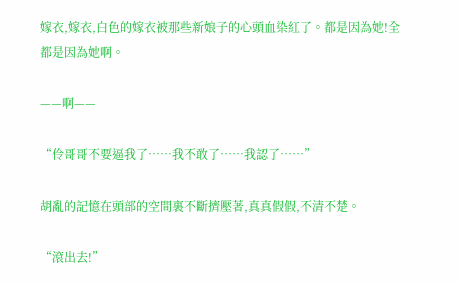嫁衣,嫁衣,白色的嫁衣被那些新娘子的心頭血染紅了。都是因為她!全都是因為她啊。

——啊——

“伶哥哥不要逼我了……我不敢了……我認了……”

胡亂的記憶在頭部的空間裏不斷擠壓著,真真假假,不清不楚。

“滾出去!”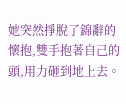她突然掙脫了錦辭的懷抱,雙手抱著自己的頭,用力砸到地上去。